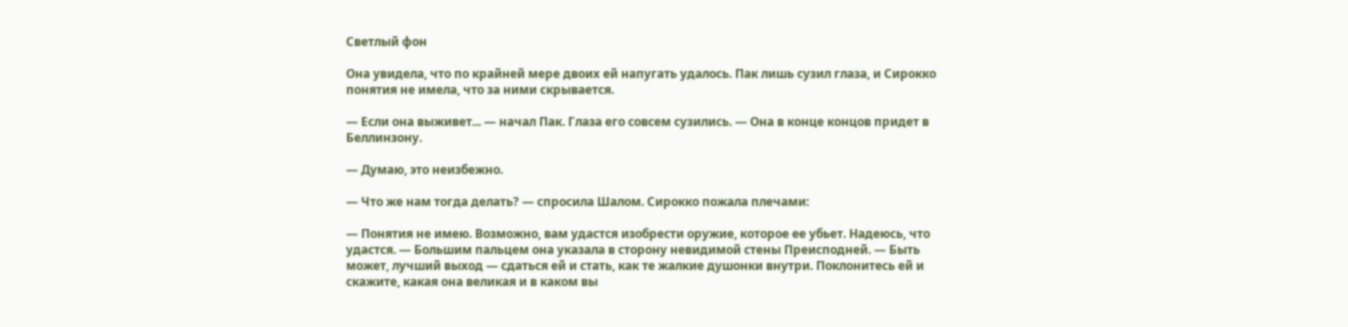Светлый фон

Она увидела, что по крайней мере двоих ей напугать удалось. Пак лишь сузил глаза, и Сирокко понятия не имела, что за ними скрывается.

— Если она выживет... — начал Пак. Глаза его совсем сузились. — Она в конце концов придет в Беллинзону.

— Думаю, это неизбежно.

— Что же нам тогда делать? — спросила Шалом. Сирокко пожала плечами:

— Понятия не имею. Возможно, вам удастся изобрести оружие, которое ее убьет. Надеюсь, что удастся. — Большим пальцем она указала в сторону невидимой стены Преисподней. — Быть может, лучший выход — сдаться ей и стать, как те жалкие душонки внутри. Поклонитесь ей и скажите, какая она великая и в каком вы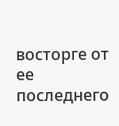восторге от ее последнего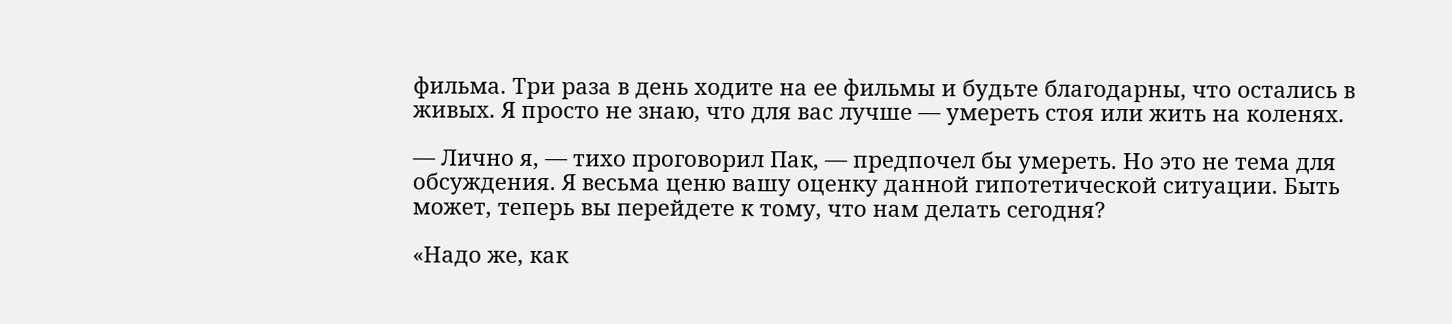фильма. Три раза в день ходите на ее фильмы и будьте благодарны, что остались в живых. Я просто не знаю, что для вас лучше — умереть стоя или жить на коленях.

— Лично я, — тихо проговорил Пак, — предпочел бы умереть. Но это не тема для обсуждения. Я весьма ценю вашу оценку данной гипотетической ситуации. Быть может, теперь вы перейдете к тому, что нам делать сегодня?

«Надо же, как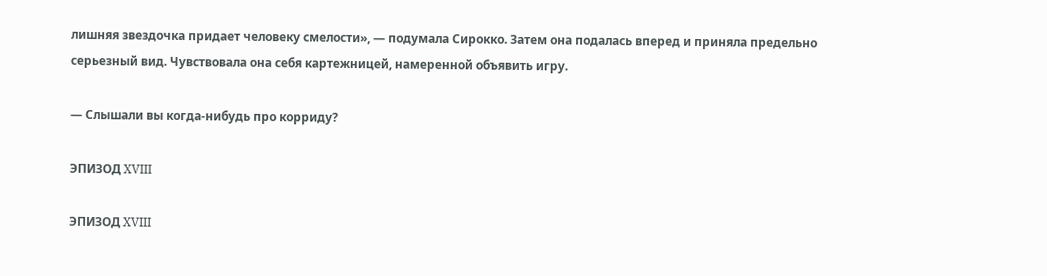лишняя звездочка придает человеку смелости», — подумала Сирокко. Затем она подалась вперед и приняла предельно серьезный вид. Чувствовала она себя картежницей, намеренной объявить игру.

— Слышали вы когда-нибудь про корриду?

ЭПИЗОД XVIII

ЭПИЗОД XVIII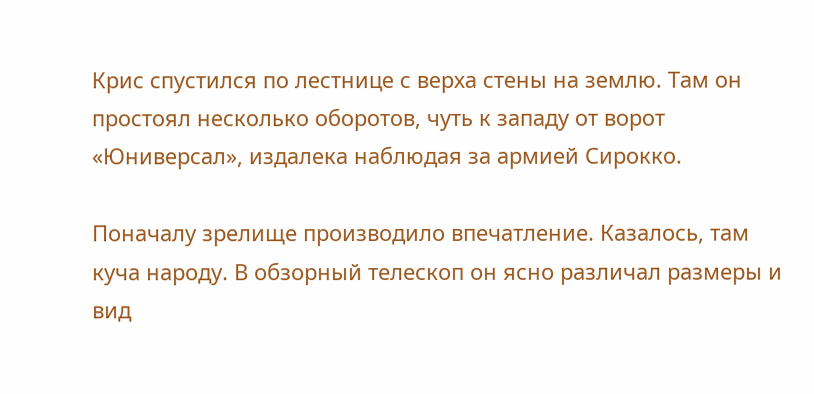Крис спустился по лестнице с верха стены на землю. Там он простоял несколько оборотов, чуть к западу от ворот «Юниверсал», издалека наблюдая за армией Сирокко.

Поначалу зрелище производило впечатление. Казалось, там куча народу. В обзорный телескоп он ясно различал размеры и вид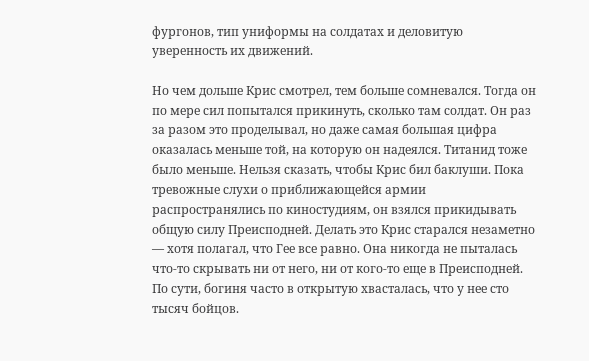фургонов, тип униформы на солдатах и деловитую уверенность их движений.

Но чем дольше Крис смотрел, тем больше сомневался. Тогда он по мере сил попытался прикинуть, сколько там солдат. Он раз за разом это проделывал, но даже самая большая цифра оказалась меньше той, на которую он надеялся. Титанид тоже было меньше. Нельзя сказать, чтобы Крис бил баклуши. Пока тревожные слухи о приближающейся армии распространялись по киностудиям, он взялся прикидывать общую силу Преисподней. Делать это Крис старался незаметно — хотя полагал, что Гее все равно. Она никогда не пыталась что-то скрывать ни от него, ни от кого-то еще в Преисподней. По сути, богиня часто в открытую хвасталась, что у нее сто тысяч бойцов.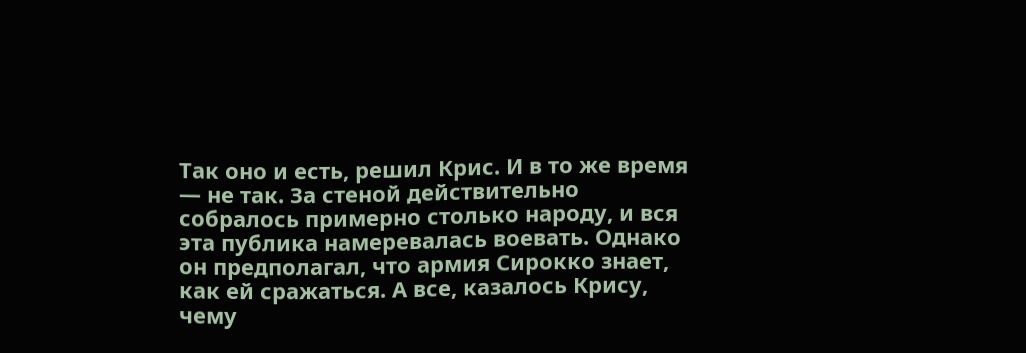Так оно и есть, решил Крис. И в то же время — не так. За стеной действительно собралось примерно столько народу, и вся эта публика намеревалась воевать. Однако он предполагал, что армия Сирокко знает, как ей сражаться. А все, казалось Крису, чему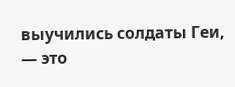выучились солдаты Геи, — это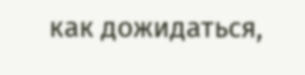как дожидаться,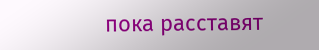пока расставят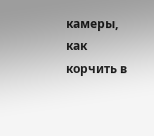камеры, как корчить в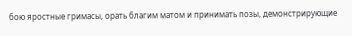бою яростные гримасы, орать благим матом и принимать позы, демонстрирующие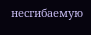несгибаемую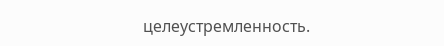целеустремленность.